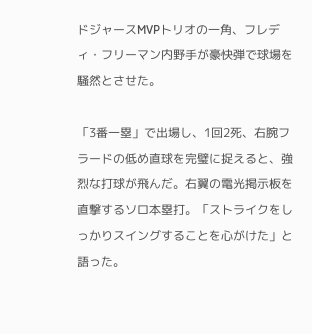ドジャースMVPトリオの一角、フレディ・フリーマン内野手が豪快弾で球場を騒然とさせた。

「3番一塁」で出場し、1回2死、右腕フラードの低め直球を完璧に捉えると、強烈な打球が飛んだ。右翼の電光掲示板を直撃するソロ本塁打。「ストライクをしっかりスイングすることを心がけた」と語った。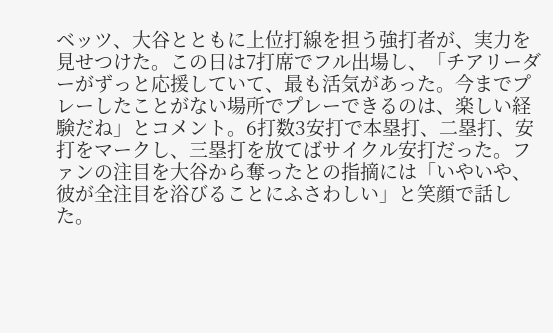ベッツ、大谷とともに上位打線を担う強打者が、実力を見せつけた。この日は7打席でフル出場し、「チアリーダーがずっと応援していて、最も活気があった。今までプレーしたことがない場所でプレーできるのは、楽しい経験だね」とコメント。6打数3安打で本塁打、二塁打、安打をマークし、三塁打を放てばサイクル安打だった。ファンの注目を大谷から奪ったとの指摘には「いやいや、彼が全注目を浴びることにふさわしい」と笑顔で話した。